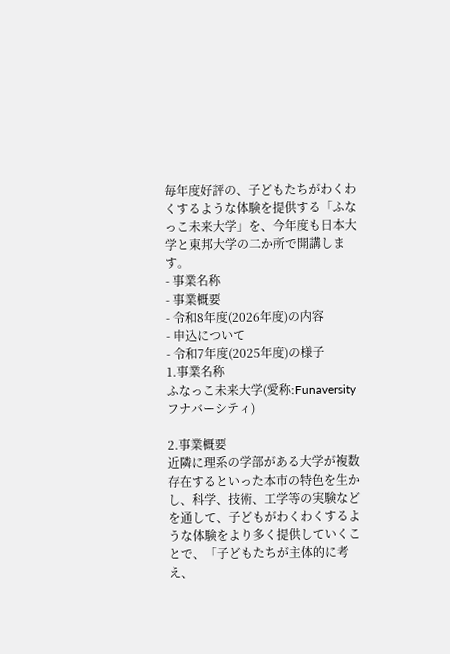毎年度好評の、子どもたちがわくわくするような体験を提供する「ふなっこ未来大学」を、今年度も日本大学と東邦大学の二か所で開講します。
- 事業名称
- 事業概要
- 令和8年度(2026年度)の内容
- 申込について
- 令和7年度(2025年度)の様子
1.事業名称
ふなっこ未来大学(愛称:Funaversity フナバーシティ)

2.事業概要
近隣に理系の学部がある大学が複数存在するといった本市の特色を生かし、科学、技術、工学等の実験などを通して、子どもがわくわくするような体験をより多く提供していくことで、「子どもたちが主体的に考え、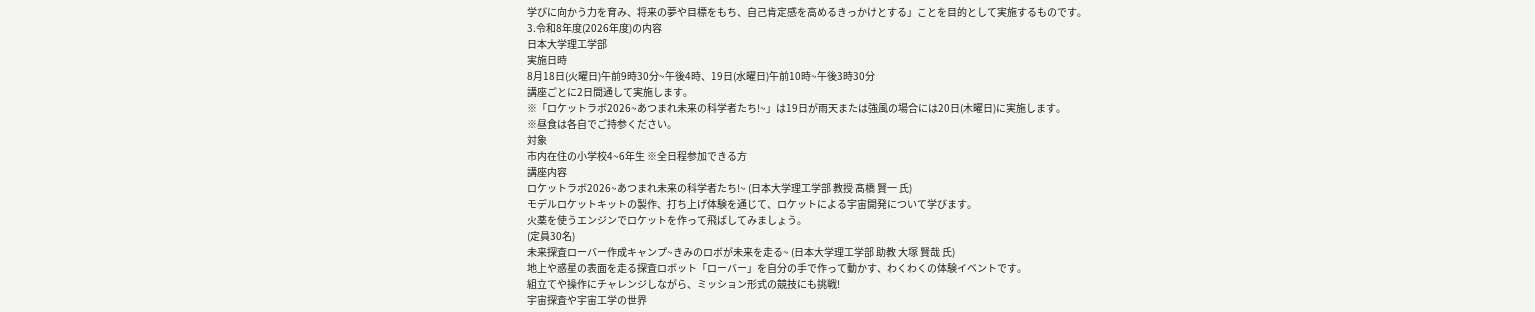学びに向かう力を育み、将来の夢や目標をもち、自己肯定感を高めるきっかけとする」ことを目的として実施するものです。
3.令和8年度(2026年度)の内容
日本大学理工学部
実施日時
8月18日(火曜日)午前9時30分~午後4時、19日(水曜日)午前10時~午後3時30分
講座ごとに2日間通して実施します。
※「ロケットラボ2026~あつまれ未来の科学者たち!~」は19日が雨天または強風の場合には20日(木曜日)に実施します。
※昼食は各自でご持参ください。
対象
市内在住の小学校4~6年生 ※全日程参加できる方
講座内容
ロケットラボ2026~あつまれ未来の科学者たち!~ (日本大学理工学部 教授 髙橋 賢一 氏)
モデルロケットキットの製作、打ち上げ体験を通じて、ロケットによる宇宙開発について学びます。
火薬を使うエンジンでロケットを作って飛ばしてみましょう。
(定員30名)
未来探査ローバー作成キャンプ~きみのロボが未来を走る~ (日本大学理工学部 助教 大塚 賢哉 氏)
地上や惑星の表面を走る探査ロボット「ローバー」を自分の手で作って動かす、わくわくの体験イベントです。
組立てや操作にチャレンジしながら、ミッション形式の競技にも挑戦!
宇宙探査や宇宙工学の世界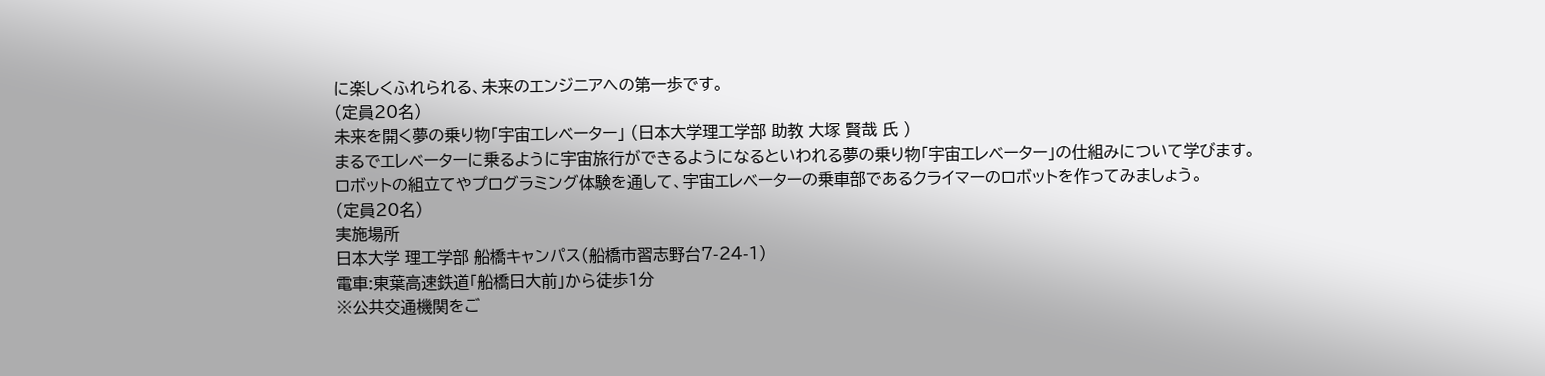に楽しくふれられる、未来のエンジニアへの第一歩です。
(定員20名)
未来を開く夢の乗り物「宇宙エレベーター」 (日本大学理工学部 助教 大塚 賢哉 氏 )
まるでエレベーターに乗るように宇宙旅行ができるようになるといわれる夢の乗り物「宇宙エレベーター」の仕組みについて学びます。
ロボットの組立てやプログラミング体験を通して、宇宙エレベーターの乗車部であるクライマーのロボットを作ってみましょう。
(定員20名)
実施場所
日本大学 理工学部 船橋キャンパス(船橋市習志野台7-24-1)
電車:東葉高速鉄道「船橋日大前」から徒歩1分
※公共交通機関をご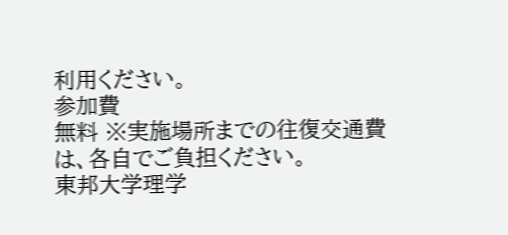利用ください。
参加費
無料 ※実施場所までの往復交通費は、各自でご負担ください。
東邦大学理学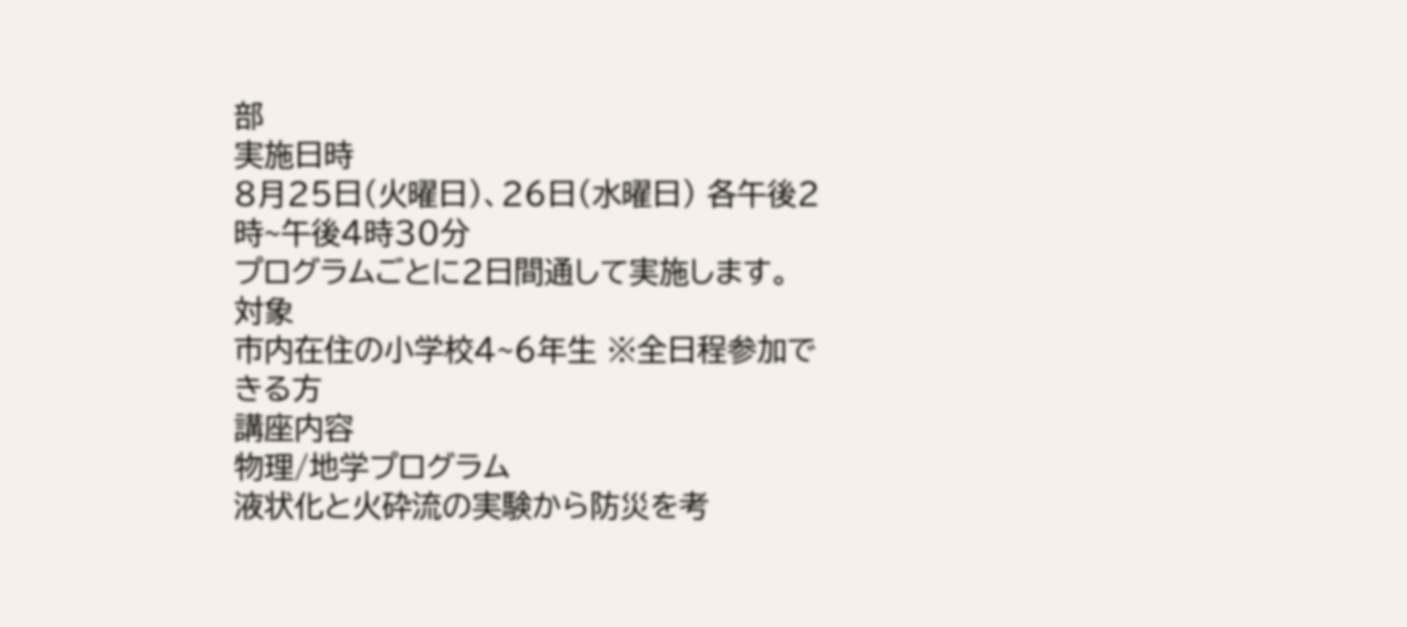部
実施日時
8月25日(火曜日)、26日(水曜日) 各午後2時~午後4時30分
プログラムごとに2日間通して実施します。
対象
市内在住の小学校4~6年生 ※全日程参加できる方
講座内容
物理/地学プログラム
液状化と火砕流の実験から防災を考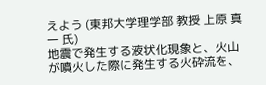えよう (東邦大学理学部 教授 上原 真一 氏)
地震で発生する液状化現象と、火山が噴火した際に発生する火砕流を、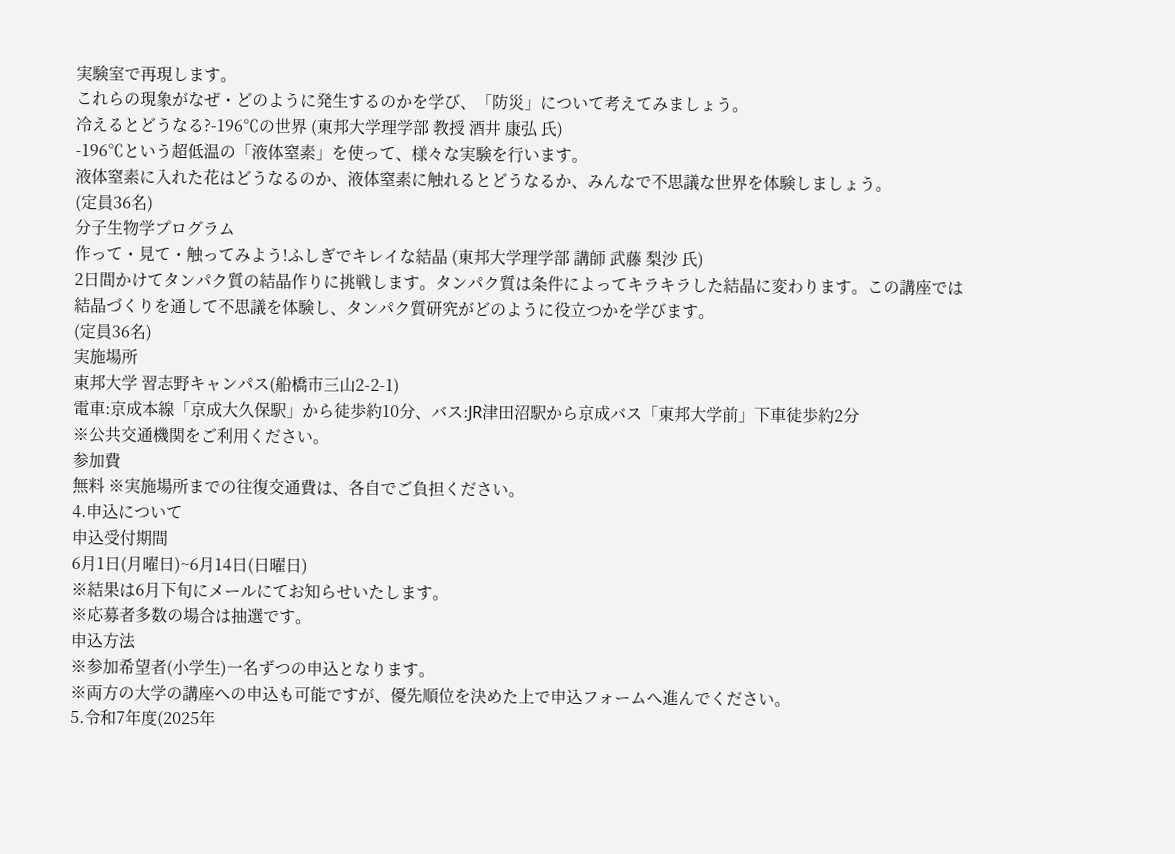実験室で再現します。
これらの現象がなぜ・どのように発生するのかを学び、「防災」について考えてみましょう。
冷えるとどうなる?-196℃の世界 (東邦大学理学部 教授 酒井 康弘 氏)
-196℃という超低温の「液体窒素」を使って、様々な実験を行います。
液体窒素に入れた花はどうなるのか、液体窒素に触れるとどうなるか、みんなで不思議な世界を体験しましょう。
(定員36名)
分子生物学プログラム
作って・見て・触ってみよう!ふしぎでキレイな結晶 (東邦大学理学部 講師 武藤 梨沙 氏)
2日間かけてタンパク質の結晶作りに挑戦します。タンパク質は条件によってキラキラした結晶に変わります。この講座では結晶づくりを通して不思議を体験し、タンパク質研究がどのように役立つかを学びます。
(定員36名)
実施場所
東邦大学 習志野キャンパス(船橋市三山2-2-1)
電車:京成本線「京成大久保駅」から徒歩約10分、バス:JR津田沼駅から京成バス「東邦大学前」下車徒歩約2分
※公共交通機関をご利用ください。
参加費
無料 ※実施場所までの往復交通費は、各自でご負担ください。
4.申込について
申込受付期間
6月1日(月曜日)~6月14日(日曜日)
※結果は6月下旬にメールにてお知らせいたします。
※応募者多数の場合は抽選です。
申込方法
※参加希望者(小学生)一名ずつの申込となります。
※両方の大学の講座への申込も可能ですが、優先順位を決めた上で申込フォームへ進んでください。
5.令和7年度(2025年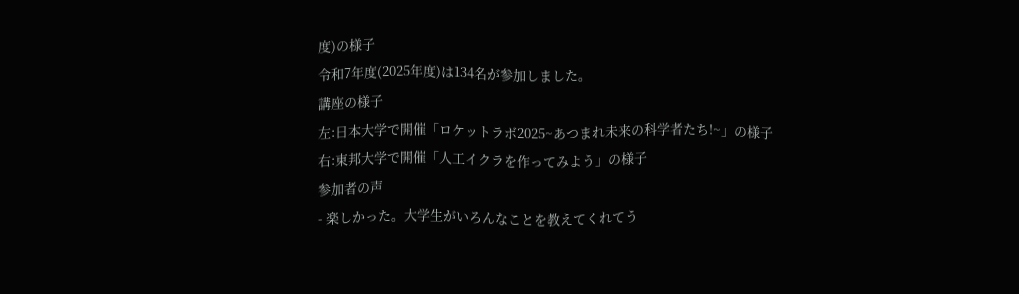度)の様子
令和7年度(2025年度)は134名が参加しました。
講座の様子
左:日本大学で開催「ロケットラボ2025~あつまれ未来の科学者たち!~」の様子
右:東邦大学で開催「人工イクラを作ってみよう」の様子
参加者の声
- 楽しかった。大学生がいろんなことを教えてくれてう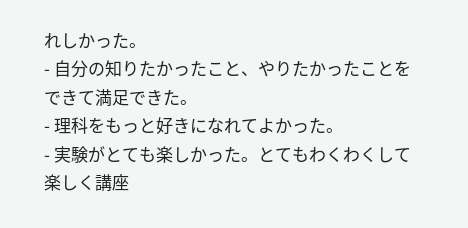れしかった。
- 自分の知りたかったこと、やりたかったことをできて満足できた。
- 理科をもっと好きになれてよかった。
- 実験がとても楽しかった。とてもわくわくして楽しく講座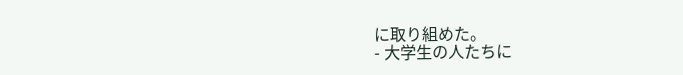に取り組めた。
- 大学生の人たちに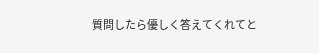質問したら優しく答えてくれてと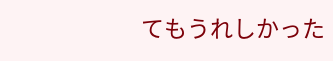てもうれしかった